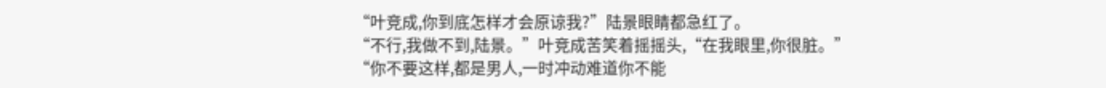“叶竞成,你到底怎样才会原谅我?”陆景眼睛都急红了。
“不行,我做不到,陆景。”叶竞成苦笑着摇摇头,“在我眼里,你很脏。”
“你不要这样,都是男人,一时冲动难道你不能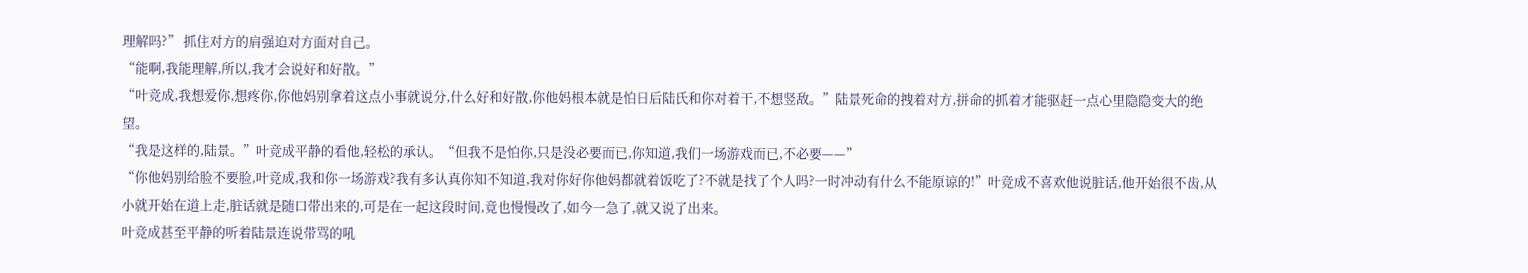理解吗?” 抓住对方的肩强迫对方面对自己。
“能啊,我能理解,所以,我才会说好和好散。”
“叶竞成,我想爱你,想疼你,你他妈别拿着这点小事就说分,什么好和好散,你他妈根本就是怕日后陆氏和你对着干,不想竖敌。”陆景死命的拽着对方,拼命的抓着才能驱赶一点心里隐隐变大的绝望。
“我是这样的,陆景。”叶竞成平静的看他,轻松的承认。“但我不是怕你,只是没必要而已,你知道,我们一场游戏而已,不必要——”
“你他妈别给脸不要脸,叶竞成,我和你一场游戏?我有多认真你知不知道,我对你好你他妈都就着饭吃了?不就是找了个人吗?一时冲动有什么不能原谅的!”叶竞成不喜欢他说脏话,他开始很不齿,从小就开始在道上走,脏话就是随口带出来的,可是在一起这段时间,竟也慢慢改了,如今一急了,就又说了出来。
叶竞成甚至平静的听着陆景连说带骂的吼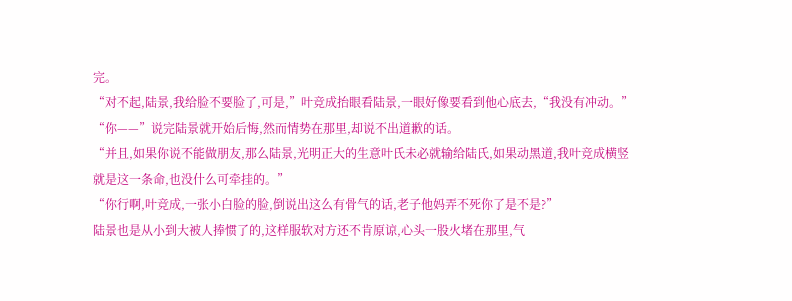完。
“对不起,陆景,我给脸不要脸了,可是,”叶竞成抬眼看陆景,一眼好像要看到他心底去,“我没有冲动。”
“你——”说完陆景就开始后悔,然而情势在那里,却说不出道歉的话。
“并且,如果你说不能做朋友,那么陆景,光明正大的生意叶氏未必就输给陆氏,如果动黑道,我叶竞成横竖就是这一条命,也没什么可牵挂的。”
“你行啊,叶竞成,一张小白脸的脸,倒说出这么有骨气的话,老子他妈弄不死你了是不是?”
陆景也是从小到大被人捧惯了的,这样服软对方还不肯原谅,心头一股火堵在那里,气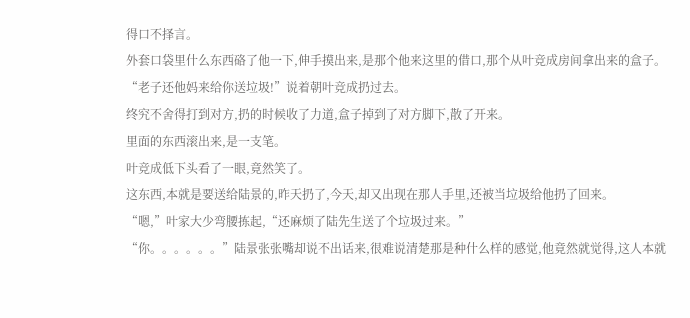得口不择言。
外套口袋里什么东西硌了他一下,伸手摸出来,是那个他来这里的借口,那个从叶竞成房间拿出来的盒子。
“老子还他妈来给你送垃圾!”说着朝叶竞成扔过去。
终究不舍得打到对方,扔的时候收了力道,盒子掉到了对方脚下,散了开来。
里面的东西滚出来,是一支笔。
叶竞成低下头看了一眼,竟然笑了。
这东西,本就是要送给陆景的,昨天扔了,今天,却又出现在那人手里,还被当垃圾给他扔了回来。
“嗯,”叶家大少弯腰拣起,“还麻烦了陆先生送了个垃圾过来。”
“你。。。。。。”陆景张张嘴却说不出话来,很难说清楚那是种什么样的感觉,他竟然就觉得,这人本就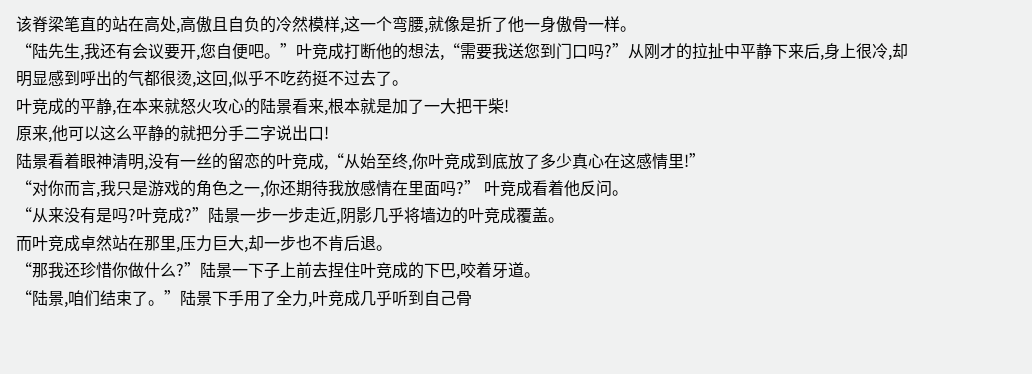该脊梁笔直的站在高处,高傲且自负的冷然模样,这一个弯腰,就像是折了他一身傲骨一样。
“陆先生,我还有会议要开,您自便吧。”叶竞成打断他的想法,“需要我送您到门口吗?”从刚才的拉扯中平静下来后,身上很冷,却明显感到呼出的气都很烫,这回,似乎不吃药挺不过去了。
叶竞成的平静,在本来就怒火攻心的陆景看来,根本就是加了一大把干柴!
原来,他可以这么平静的就把分手二字说出口!
陆景看着眼神清明,没有一丝的留恋的叶竞成,“从始至终,你叶竞成到底放了多少真心在这感情里!”
“对你而言,我只是游戏的角色之一,你还期待我放感情在里面吗?” 叶竞成看着他反问。
“从来没有是吗?叶竞成?”陆景一步一步走近,阴影几乎将墙边的叶竞成覆盖。
而叶竞成卓然站在那里,压力巨大,却一步也不肯后退。
“那我还珍惜你做什么?”陆景一下子上前去捏住叶竞成的下巴,咬着牙道。
“陆景,咱们结束了。”陆景下手用了全力,叶竞成几乎听到自己骨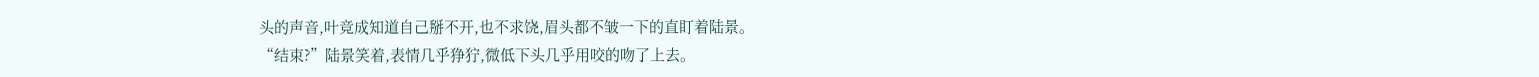头的声音,叶竞成知道自己掰不开,也不求饶,眉头都不皱一下的直盯着陆景。
“结束?”陆景笑着,表情几乎狰狞,微低下头几乎用咬的吻了上去。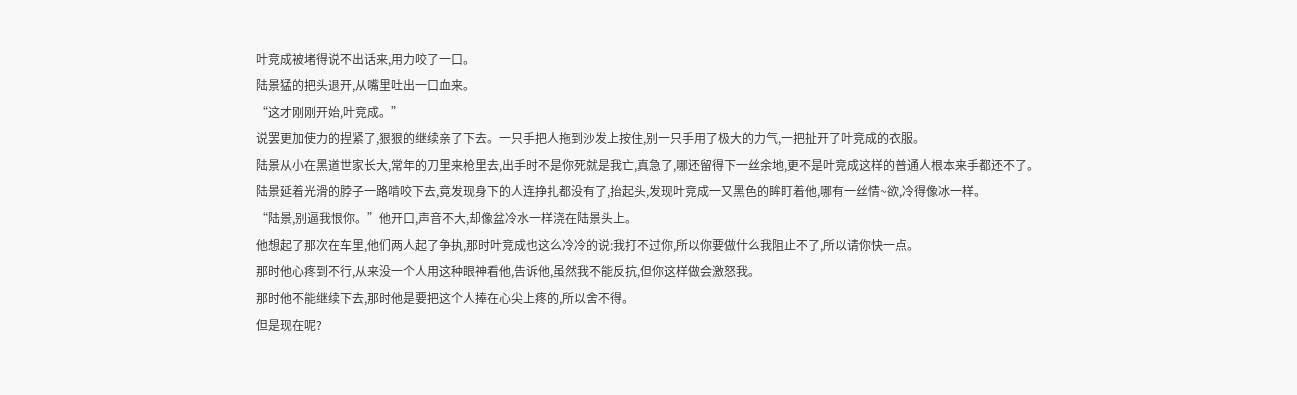叶竞成被堵得说不出话来,用力咬了一口。
陆景猛的把头退开,从嘴里吐出一口血来。
“这才刚刚开始,叶竞成。”
说罢更加使力的捏紧了,狠狠的继续亲了下去。一只手把人拖到沙发上按住,别一只手用了极大的力气,一把扯开了叶竞成的衣服。
陆景从小在黑道世家长大,常年的刀里来枪里去,出手时不是你死就是我亡,真急了,哪还留得下一丝余地,更不是叶竞成这样的普通人根本来手都还不了。
陆景延着光滑的脖子一路啃咬下去,竟发现身下的人连挣扎都没有了,抬起头,发现叶竞成一又黑色的眸盯着他,哪有一丝情~欲,冷得像冰一样。
“陆景,别逼我恨你。”他开口,声音不大,却像盆冷水一样浇在陆景头上。
他想起了那次在车里,他们两人起了争执,那时叶竞成也这么冷冷的说:我打不过你,所以你要做什么我阻止不了,所以请你快一点。
那时他心疼到不行,从来没一个人用这种眼神看他,告诉他,虽然我不能反抗,但你这样做会激怒我。
那时他不能继续下去,那时他是要把这个人捧在心尖上疼的,所以舍不得。
但是现在呢?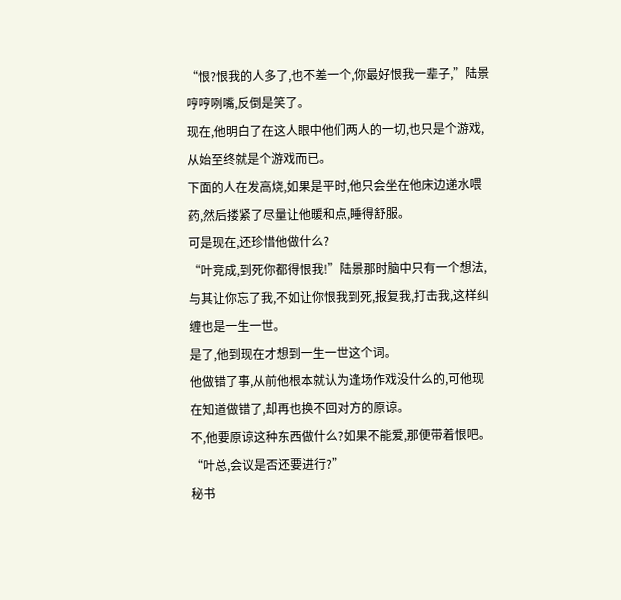“恨?恨我的人多了,也不差一个,你最好恨我一辈子,”陆景哼哼咧嘴,反倒是笑了。
现在,他明白了在这人眼中他们两人的一切,也只是个游戏,从始至终就是个游戏而已。
下面的人在发高烧,如果是平时,他只会坐在他床边递水喂药,然后搂紧了尽量让他暖和点,睡得舒服。
可是现在,还珍惜他做什么?
“叶竞成,到死你都得恨我!”陆景那时脑中只有一个想法,与其让你忘了我,不如让你恨我到死,报复我,打击我,这样纠缠也是一生一世。
是了,他到现在才想到一生一世这个词。
他做错了事,从前他根本就认为逢场作戏没什么的,可他现在知道做错了,却再也换不回对方的原谅。
不,他要原谅这种东西做什么?如果不能爱,那便带着恨吧。
“叶总,会议是否还要进行?”
秘书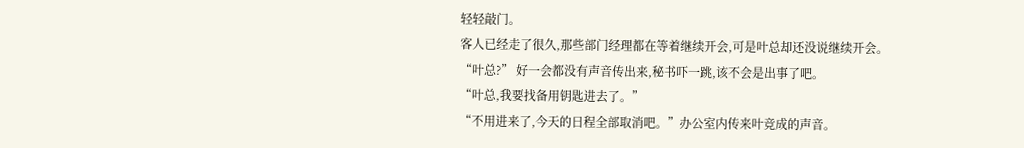轻轻敲门。
客人已经走了很久,那些部门经理都在等着继续开会,可是叶总却还没说继续开会。
“叶总?” 好一会都没有声音传出来,秘书吓一跳,该不会是出事了吧。
“叶总,我要找备用钥匙进去了。”
“不用进来了,今天的日程全部取消吧。”办公室内传来叶竞成的声音。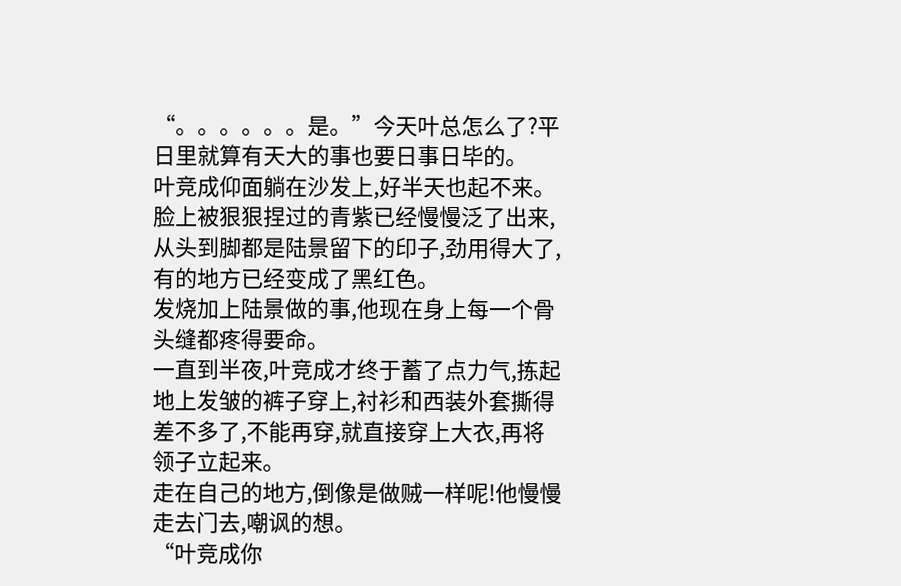“。。。。。。是。”今天叶总怎么了?平日里就算有天大的事也要日事日毕的。
叶竞成仰面躺在沙发上,好半天也起不来。脸上被狠狠捏过的青紫已经慢慢泛了出来,从头到脚都是陆景留下的印子,劲用得大了,有的地方已经变成了黑红色。
发烧加上陆景做的事,他现在身上每一个骨头缝都疼得要命。
一直到半夜,叶竞成才终于蓄了点力气,拣起地上发皱的裤子穿上,衬衫和西装外套撕得差不多了,不能再穿,就直接穿上大衣,再将领子立起来。
走在自己的地方,倒像是做贼一样呢!他慢慢走去门去,嘲讽的想。
“叶竞成你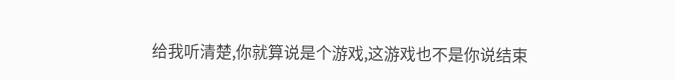给我听清楚,你就算说是个游戏,这游戏也不是你说结束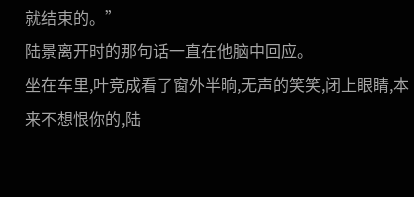就结束的。”
陆景离开时的那句话一直在他脑中回应。
坐在车里,叶竞成看了窗外半晌,无声的笑笑,闭上眼睛,本来不想恨你的,陆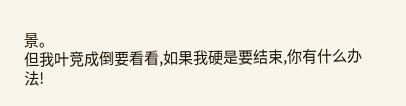景。
但我叶竞成倒要看看,如果我硬是要结束,你有什么办法!